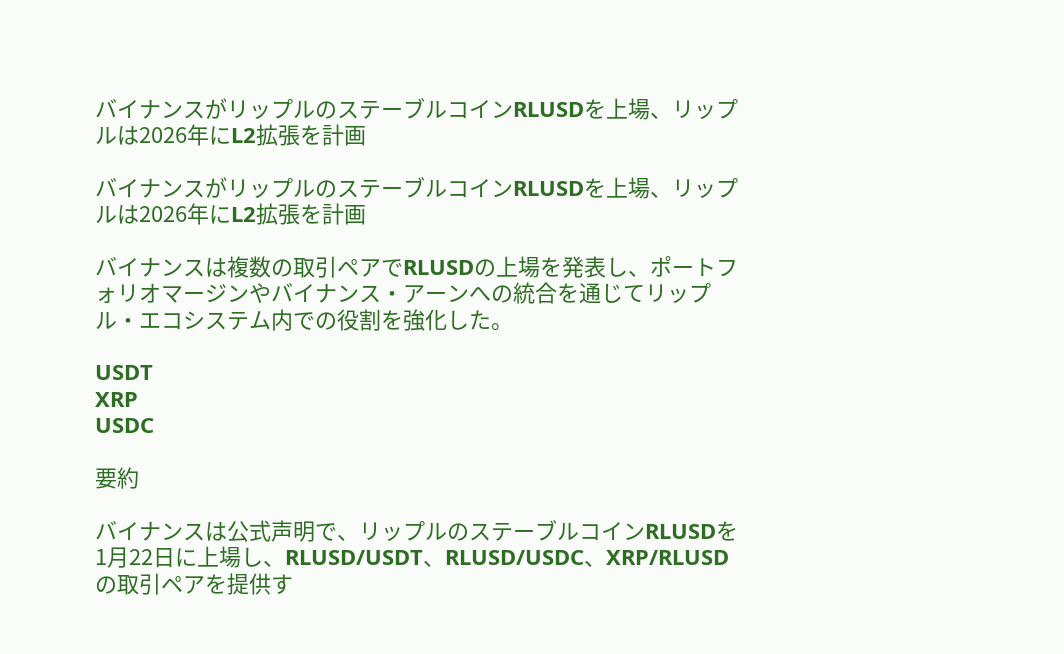バイナンスがリップルのステーブルコインRLUSDを上場、リップルは2026年にL2拡張を計画

バイナンスがリップルのステーブルコインRLUSDを上場、リップルは2026年にL2拡張を計画

バイナンスは複数の取引ペアでRLUSDの上場を発表し、ポートフォリオマージンやバイナンス・アーンへの統合を通じてリップル・エコシステム内での役割を強化した。

USDT
XRP
USDC

要約

バイナンスは公式声明で、リップルのステーブルコインRLUSDを1月22日に上場し、RLUSD/USDT、RLUSD/USDC、XRP/RLUSDの取引ペアを提供す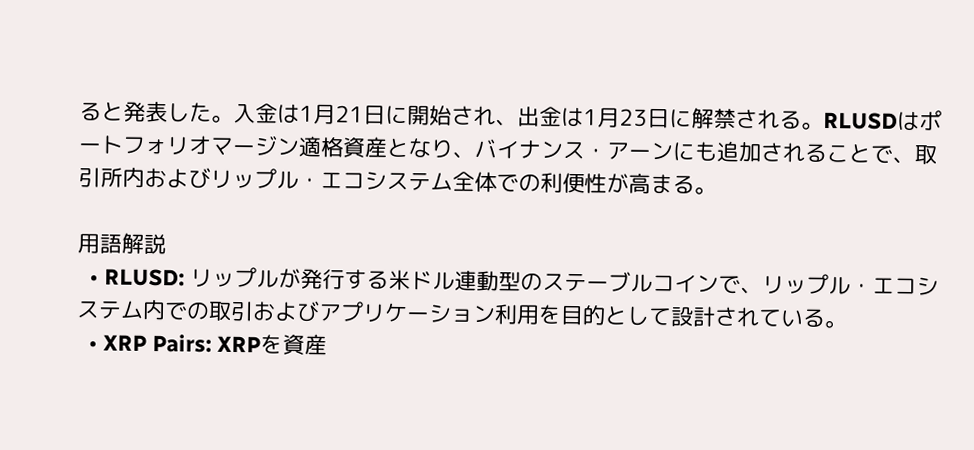ると発表した。入金は1月21日に開始され、出金は1月23日に解禁される。RLUSDはポートフォリオマージン適格資産となり、バイナンス・アーンにも追加されることで、取引所内およびリップル・エコシステム全体での利便性が高まる。

用語解説
  • RLUSD: リップルが発行する米ドル連動型のステーブルコインで、リップル・エコシステム内での取引およびアプリケーション利用を目的として設計されている。
  • XRP Pairs: XRPを資産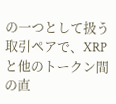の一つとして扱う取引ペアで、XRPと他のトークン間の直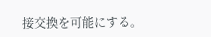接交換を可能にする。